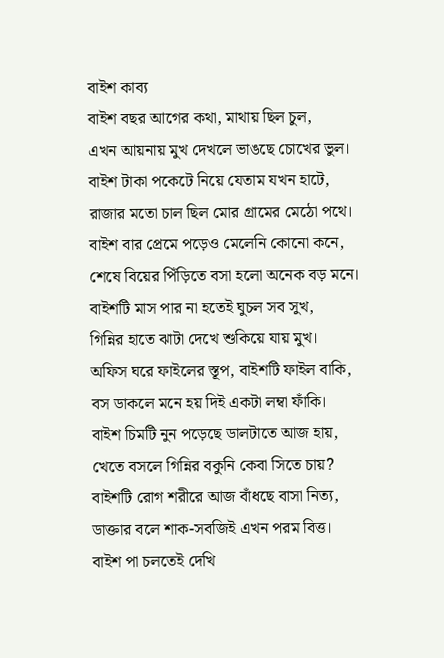বাইশ কাব্য
বাইশ বছর আগের কথা, মাথায় ছিল চুল,
এখন আয়নায় মুখ দেখলে ভাঙছে চোখের ভুল।
বাইশ টাকা পকেটে নিয়ে যেতাম যখন হাটে,
রাজার মতো চাল ছিল মোর গ্রামের মেঠো পথে।
বাইশ বার প্রেমে পড়েও মেলেনি কোনো কনে,
শেষে বিয়ের পিঁড়িতে বসা হলো অনেক বড় মনে।
বাইশটি মাস পার না হতেই ঘুচল সব সুখ,
গিন্নির হাতে ঝাটা দেখে শুকিয়ে যায় মুখ।
অফিস ঘরে ফাইলের স্তূপ, বাইশটি ফাইল বাকি,
বস ডাকলে মনে হয় দিই একটা লম্বা ফাঁকি।
বাইশ চিমটি নুন পড়েছে ডালটাতে আজ হায়,
খেতে বসলে গিন্নির বকুনি কেবা সিতে চায়?
বাইশটি রোগ শরীরে আজ বাঁধছে বাসা নিত্য,
ডাক্তার বলে শাক-সবজিই এখন পরম বিত্ত।
বাইশ পা চলতেই দেখি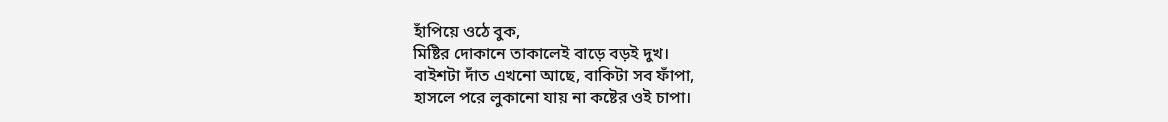হাঁপিয়ে ওঠে বুক,
মিষ্টির দোকানে তাকালেই বাড়ে বড়ই দুখ।
বাইশটা দাঁত এখনো আছে, বাকিটা সব ফাঁপা,
হাসলে পরে লুকানো যায় না কষ্টের ওই চাপা।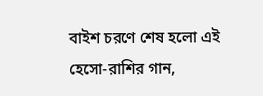বাইশ চরণে শেষ হলো এই হেসো-রাশির গান,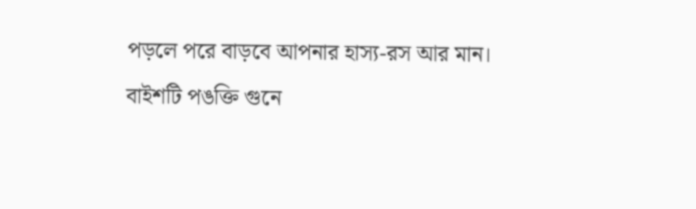পড়লে পরে বাড়বে আপনার হাস্য-রস আর মান।
বাইশটি পঙক্তি গুনে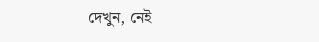দেখুন, নেই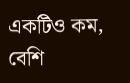একটিও কম,
বেশি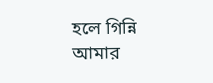হলে গিন্নি আমার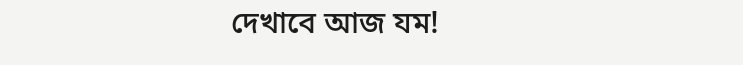দেখাবে আজ যম!